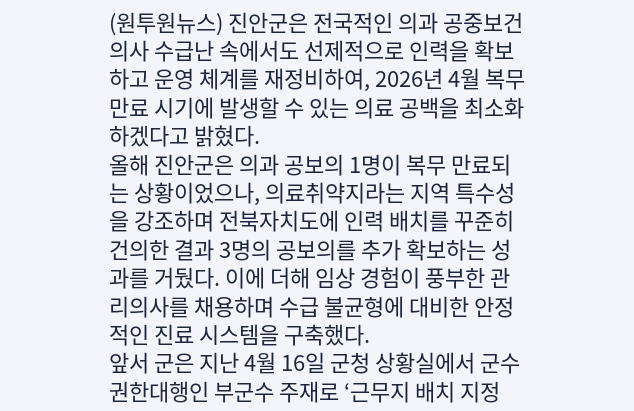(원투원뉴스) 진안군은 전국적인 의과 공중보건의사 수급난 속에서도 선제적으로 인력을 확보하고 운영 체계를 재정비하여, 2026년 4월 복무 만료 시기에 발생할 수 있는 의료 공백을 최소화하겠다고 밝혔다.
올해 진안군은 의과 공보의 1명이 복무 만료되는 상황이었으나, 의료취약지라는 지역 특수성을 강조하며 전북자치도에 인력 배치를 꾸준히 건의한 결과 3명의 공보의를 추가 확보하는 성과를 거뒀다. 이에 더해 임상 경험이 풍부한 관리의사를 채용하며 수급 불균형에 대비한 안정적인 진료 시스템을 구축했다.
앞서 군은 지난 4월 16일 군청 상황실에서 군수 권한대행인 부군수 주재로 ‘근무지 배치 지정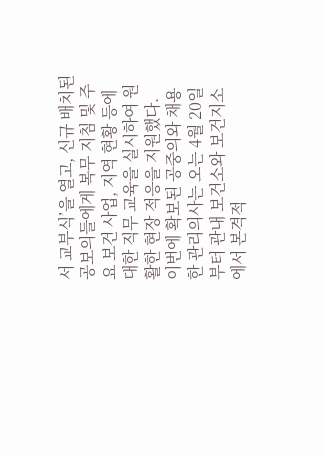서 교부식’을 열고, 신규 배치된 공보의들에게 복무 지침 및 주요 보건 사업, 지역 현황 등에 대한 직무 교육을 실시하여 원활한 현장 적응을 지원했다.
이번에 확보된 공중의와 채용한 관리의사는 오는 4월 20일부터 관내 보건소와 보건지소에서 본격적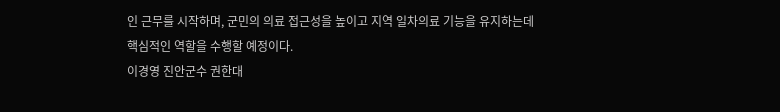인 근무를 시작하며, 군민의 의료 접근성을 높이고 지역 일차의료 기능을 유지하는데 핵심적인 역할을 수행할 예정이다.
이경영 진안군수 권한대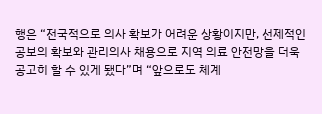행은 “전국적으로 의사 확보가 어려운 상황이지만, 선제적인 공보의 확보와 관리의사 채용으로 지역 의료 안전망을 더욱 공고히 할 수 있게 됐다”며 “앞으로도 체계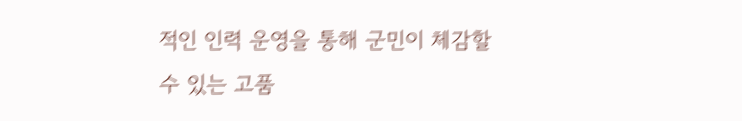적인 인력 운영을 통해 군민이 체감할 수 있는 고품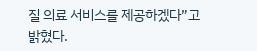질 의료 서비스를 제공하겠다”고 밝혔다.